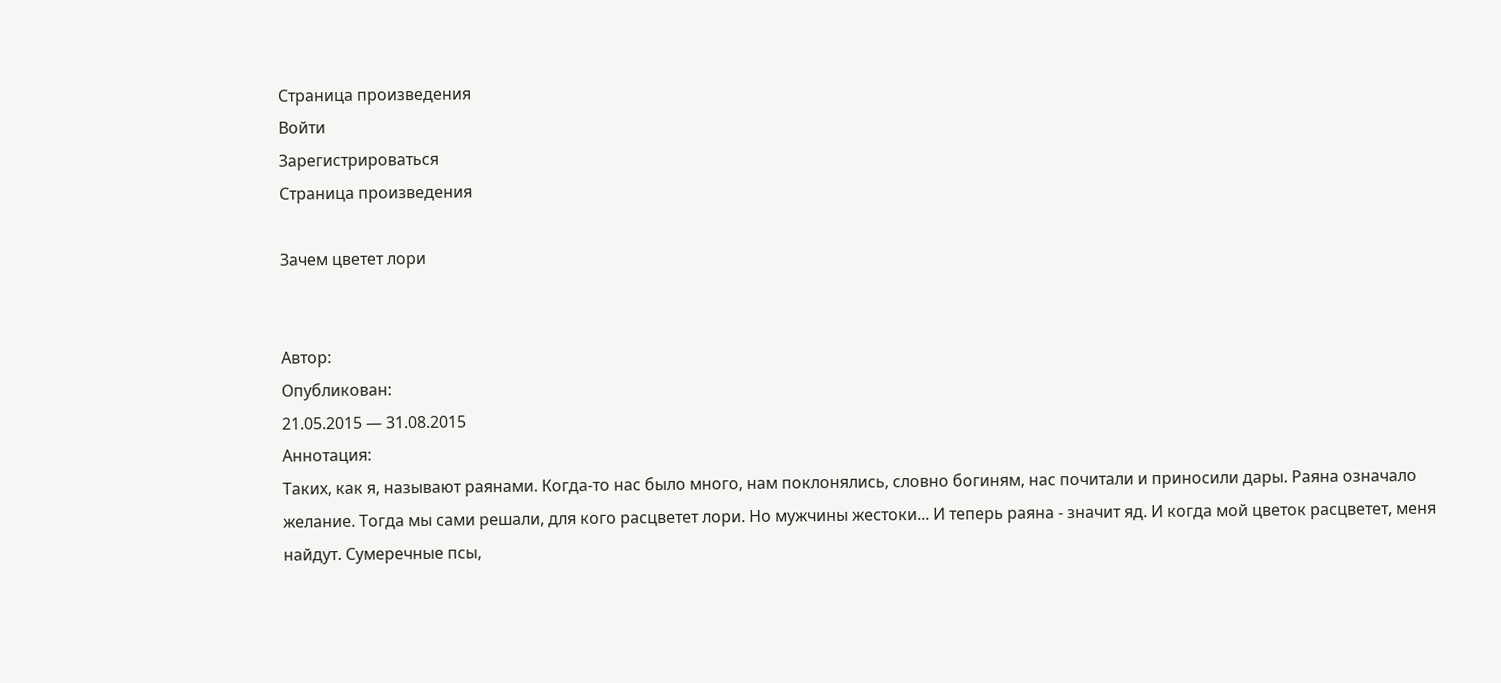Страница произведения
Войти
Зарегистрироваться
Страница произведения

Зачем цветет лори


Автор:
Опубликован:
21.05.2015 — 31.08.2015
Аннотация:
Таких, как я, называют раянами. Когда-то нас было много, нам поклонялись, словно богиням, нас почитали и приносили дары. Раяна означало желание. Тогда мы сами решали, для кого расцветет лори. Но мужчины жестоки... И теперь раяна - значит яд. И когда мой цветок расцветет, меня найдут. Сумеречные псы,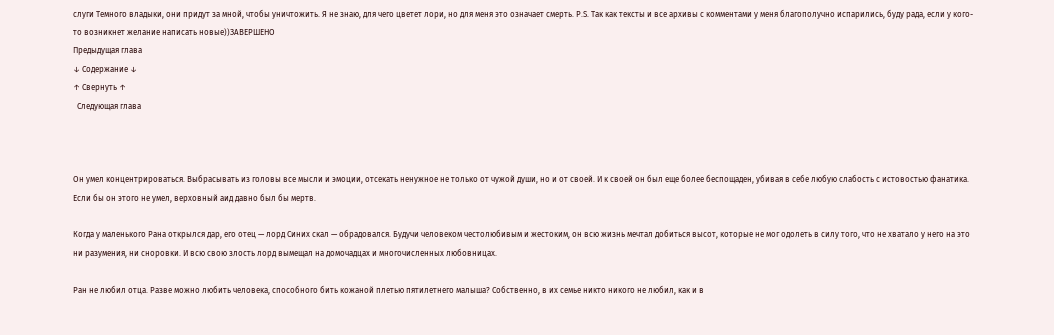слуги Темного владыки, они придут за мной, чтобы уничтожить. Я не знаю, для чего цветет лори, но для меня это означает смерть. P.S. Так как тексты и все архивы с комментами у меня благополучно испарились, буду рада, если у кого-то возникнет желание написать новые))ЗАВЕРШЕНО
Предыдущая глава
↓ Содержание ↓
↑ Свернуть ↑
  Следующая глава



Он умел концентрироваться. Выбрасывать из головы все мысли и эмоции, отсекать ненужное не только от чужой души, но и от своей. И к своей он был еще более беспощаден, убивая в себе любую слабость с истовостью фанатика. Если бы он этого не умел, верховный аид давно был бы мертв.

Когда у маленького Рана открылся дар, его отец — лорд Синих скал — обрадовался. Будучи человеком честолюбивым и жестоким, он всю жизнь мечтал добиться высот, которые не мог одолеть в силу того, что не хватало у него на это ни разумения, ни сноровки. И всю свою злость лорд вымещал на домочадцах и многочисленных любовницах.

Ран не любил отца. Разве можно любить человека, способного бить кожаной плетью пятилетнего малыша? Собственно, в их семье никто никого не любил, как и в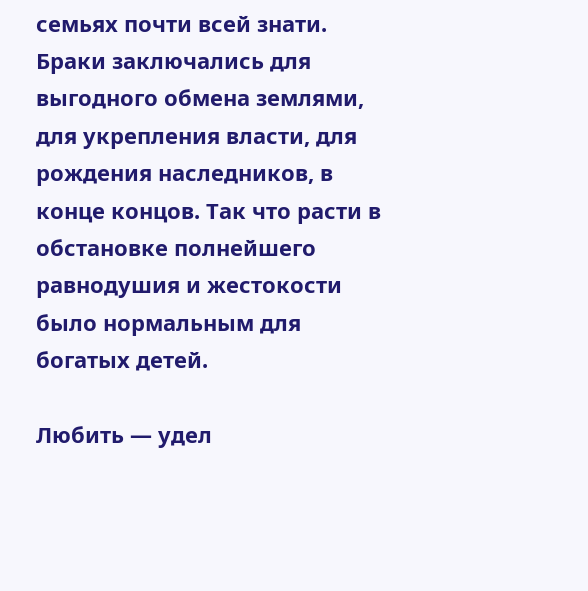семьях почти всей знати. Браки заключались для выгодного обмена землями, для укрепления власти, для рождения наследников, в конце концов. Так что расти в обстановке полнейшего равнодушия и жестокости было нормальным для богатых детей.

Любить — удел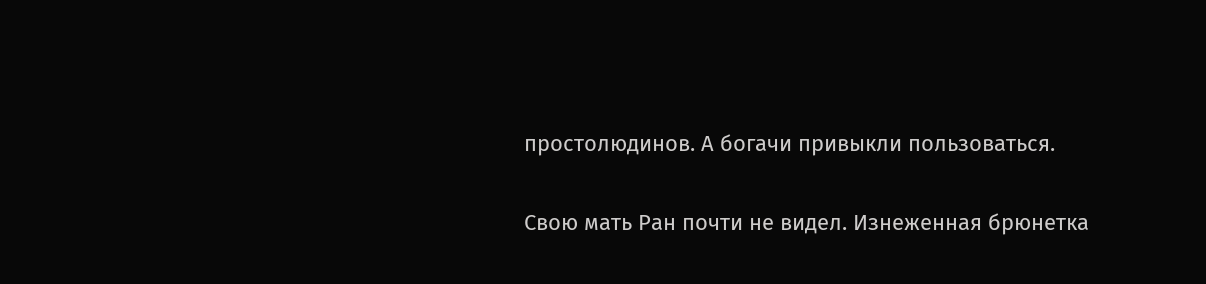простолюдинов. А богачи привыкли пользоваться.

Свою мать Ран почти не видел. Изнеженная брюнетка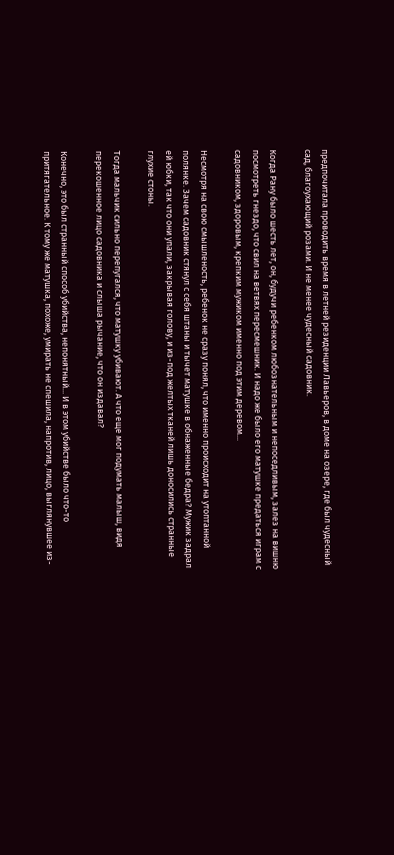предпочитала проводить время в летней резиденции Лавьеров, в доме на озере, где был чудесный сад, благоухающий розами. И не менее чудесный садовник.

Когда Рану было шесть лет, он, будучи ребенком любознательным и непоседливым, залез на вишню посмотреть гнездо, что свил на ветвях пересмешник. И надо же было его матушке предаться играм с садовником, здоровым, крепким мужиком именно под этим деревом...

Несмотря на свою смышленость, ребенок не сразу понял, что именно происходит на утоптанной полянке. Зачем садовник стянул с себя штаны и тычет матушке в обнаженные бедра? Мужик задрал ей юбки, так что они упали, закрывая голову, и из-под желтых тканей лишь доносились странные глухие стоны.

Тогда мальчик сильно перепугался, что матушку убивают. А что еще мог подумать малыш, видя перекошенное лицо садовника и слыша рычание, что он издавал?

Конечно, это был странный способ убийства, непонятный... И в этом убийстве было что-то притягательное. К тому же матушка, похоже, умирать не спешила, напротив, лицо, выглянувшее из-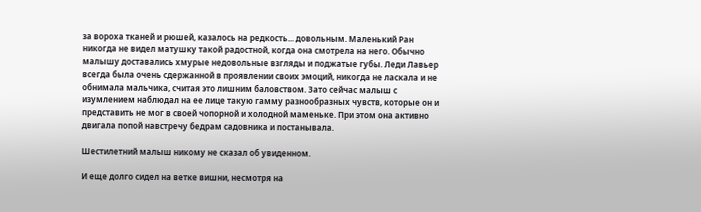за вороха тканей и рюшей, казалось на редкость... довольным. Маленький Ран никогда не видел матушку такой радостной, когда она смотрела на него. Обычно малышу доставались хмурые недовольные взгляды и поджатые губы. Леди Лавьер всегда была очень сдержанной в проявлении своих эмоций, никогда не ласкала и не обнимала мальчика, считая это лишним баловством. Зато сейчас малыш с изумлением наблюдал на ее лице такую гамму разнообразных чувств, которые он и представить не мог в своей чопорной и холодной маменьке. При этом она активно двигала попой навстречу бедрам садовника и постанывала.

Шестилетний малыш никому не сказал об увиденном.

И еще долго сидел на ветке вишни, несмотря на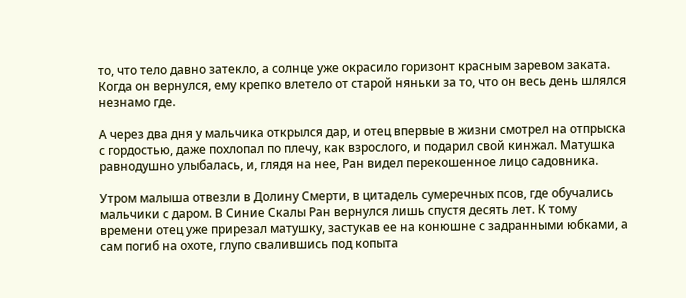то, что тело давно затекло, а солнце уже окрасило горизонт красным заревом заката. Когда он вернулся, ему крепко влетело от старой няньки за то, что он весь день шлялся незнамо где.

А через два дня у мальчика открылся дар, и отец впервые в жизни смотрел на отпрыска с гордостью, даже похлопал по плечу, как взрослого, и подарил свой кинжал. Матушка равнодушно улыбалась, и, глядя на нее, Ран видел перекошенное лицо садовника.

Утром малыша отвезли в Долину Смерти, в цитадель сумеречных псов, где обучались мальчики с даром. В Синие Скалы Ран вернулся лишь спустя десять лет. К тому времени отец уже прирезал матушку, застукав ее на конюшне с задранными юбками, а сам погиб на охоте, глупо свалившись под копыта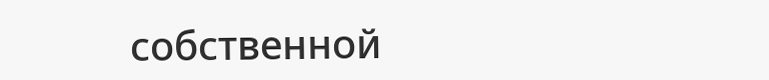собственной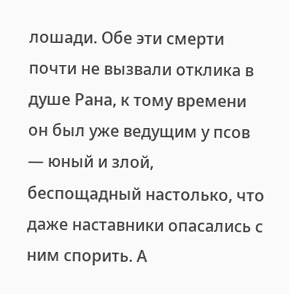лошади. Обе эти смерти почти не вызвали отклика в душе Рана, к тому времени он был уже ведущим у псов — юный и злой, беспощадный настолько, что даже наставники опасались с ним спорить. А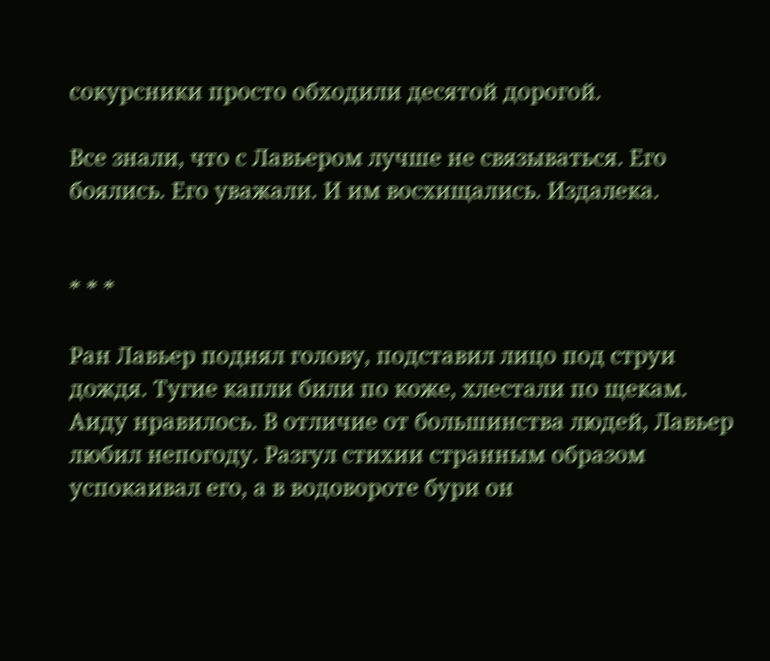сокурсники просто обходили десятой дорогой.

Все знали, что с Лавьером лучше не связываться. Его боялись. Его уважали. И им восхищались. Издалека.


* * *

Ран Лавьер поднял голову, подставил лицо под струи дождя. Тугие капли били по коже, хлестали по щекам. Аиду нравилось. В отличие от большинства людей, Лавьер любил непогоду. Разгул стихии странным образом успокаивал его, а в водовороте бури он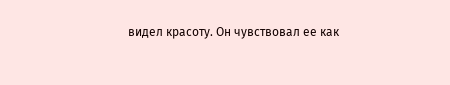видел красоту. Он чувствовал ее как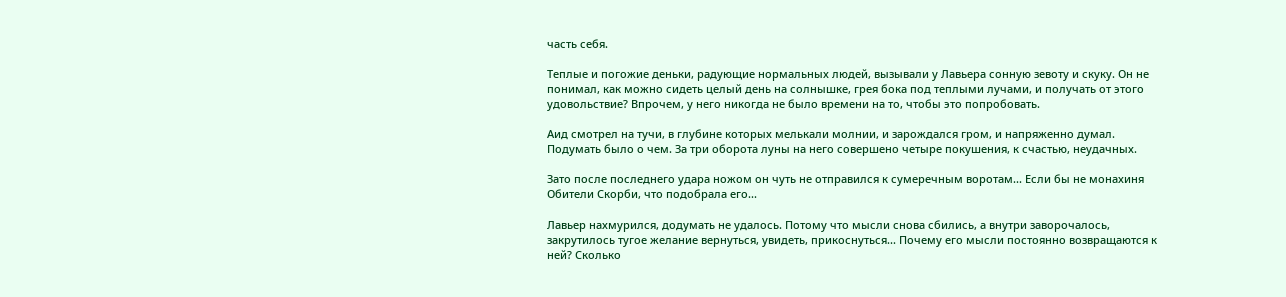часть себя.

Теплые и погожие деньки, радующие нормальных людей, вызывали у Лавьера сонную зевоту и скуку. Он не понимал, как можно сидеть целый день на солнышке, грея бока под теплыми лучами, и получать от этого удовольствие? Впрочем, у него никогда не было времени на то, чтобы это попробовать.

Аид смотрел на тучи, в глубине которых мелькали молнии, и зарождался гром, и напряженно думал. Подумать было о чем. За три оборота луны на него совершено четыре покушения, к счастью, неудачных.

Зато после последнего удара ножом он чуть не отправился к сумеречным воротам... Если бы не монахиня Обители Скорби, что подобрала его...

Лавьер нахмурился, додумать не удалось. Потому что мысли снова сбились, а внутри заворочалось, закрутилось тугое желание вернуться, увидеть, прикоснуться... Почему его мысли постоянно возвращаются к ней? Сколько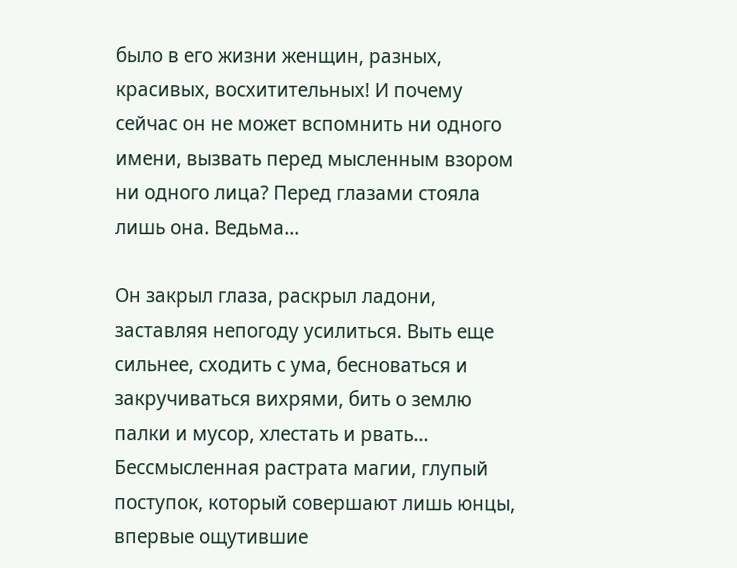было в его жизни женщин, разных, красивых, восхитительных! И почему сейчас он не может вспомнить ни одного имени, вызвать перед мысленным взором ни одного лица? Перед глазами стояла лишь она. Ведьма...

Он закрыл глаза, раскрыл ладони, заставляя непогоду усилиться. Выть еще сильнее, сходить с ума, бесноваться и закручиваться вихрями, бить о землю палки и мусор, хлестать и рвать... Бессмысленная растрата магии, глупый поступок, который совершают лишь юнцы, впервые ощутившие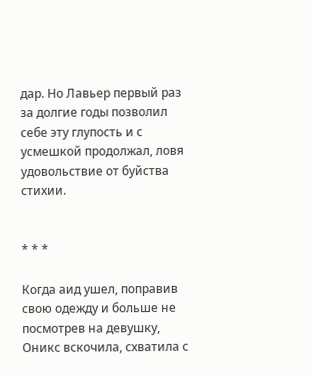дар. Но Лавьер первый раз за долгие годы позволил себе эту глупость и с усмешкой продолжал, ловя удовольствие от буйства стихии.


* * *

Когда аид ушел, поправив свою одежду и больше не посмотрев на девушку, Оникс вскочила, схватила с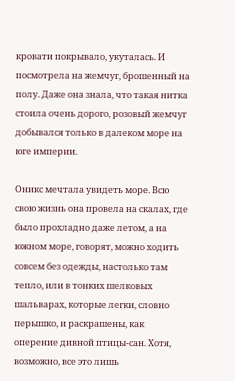кровати покрывало, укуталась. И посмотрела на жемчуг, брошенный на полу. Даже она знала, что такая нитка стоила очень дорого, розовый жемчуг добывался только в далеком море на юге империи.

Оникс мечтала увидеть море. Всю свою жизнь она провела на скалах, где было прохладно даже летом, а на южном море, говорят, можно ходить совсем без одежды, настолько там тепло, или в тонких шелковых шальварах, которые легки, словно перышко, и раскрашены, как оперение дивной птицы-сан. Хотя, возможно, все это лишь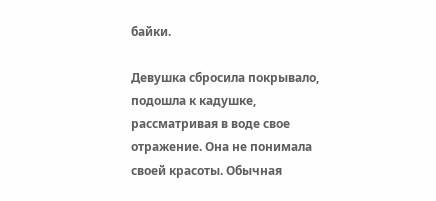байки.

Девушка сбросила покрывало, подошла к кадушке, рассматривая в воде свое отражение. Она не понимала своей красоты. Обычная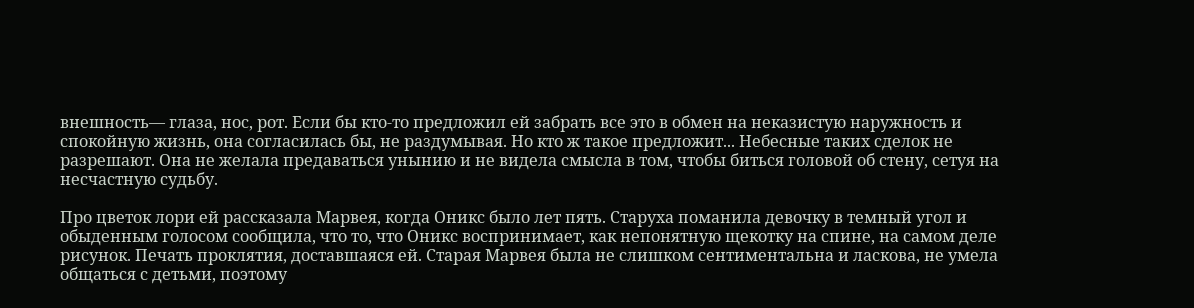внешность— глаза, нос, рот. Если бы кто-то предложил ей забрать все это в обмен на неказистую наружность и спокойную жизнь, она согласилась бы, не раздумывая. Но кто ж такое предложит... Небесные таких сделок не разрешают. Она не желала предаваться унынию и не видела смысла в том, чтобы биться головой об стену, сетуя на несчастную судьбу.

Про цветок лори ей рассказала Марвея, когда Оникс было лет пять. Старуха поманила девочку в темный угол и обыденным голосом сообщила, что то, что Оникс воспринимает, как непонятную щекотку на спине, на самом деле рисунок. Печать проклятия, доставшаяся ей. Старая Марвея была не слишком сентиментальна и ласкова, не умела общаться с детьми, поэтому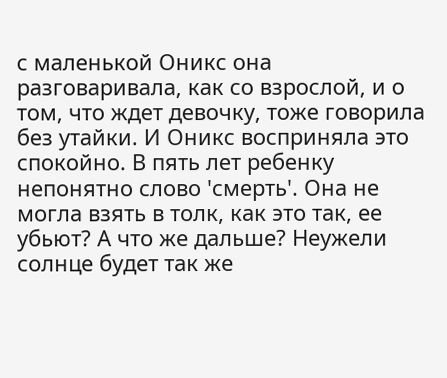с маленькой Оникс она разговаривала, как со взрослой, и о том, что ждет девочку, тоже говорила без утайки. И Оникс восприняла это спокойно. В пять лет ребенку непонятно слово 'смерть'. Она не могла взять в толк, как это так, ее убьют? А что же дальше? Неужели солнце будет так же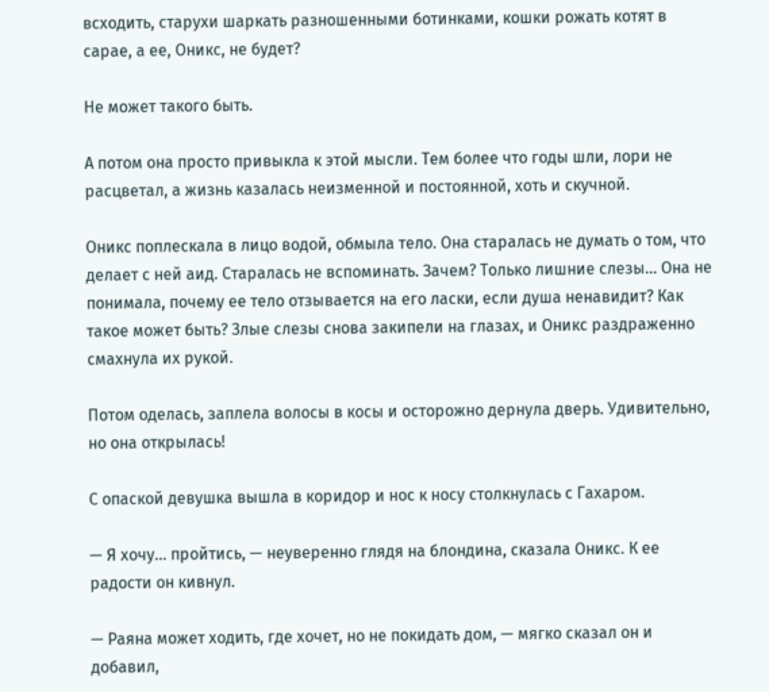всходить, старухи шаркать разношенными ботинками, кошки рожать котят в сарае, а ее, Оникс, не будет?

Не может такого быть.

А потом она просто привыкла к этой мысли. Тем более что годы шли, лори не расцветал, а жизнь казалась неизменной и постоянной, хоть и скучной.

Оникс поплескала в лицо водой, обмыла тело. Она старалась не думать о том, что делает с ней аид. Старалась не вспоминать. Зачем? Только лишние слезы... Она не понимала, почему ее тело отзывается на его ласки, если душа ненавидит? Как такое может быть? Злые слезы снова закипели на глазах, и Оникс раздраженно смахнула их рукой.

Потом оделась, заплела волосы в косы и осторожно дернула дверь. Удивительно, но она открылась!

С опаской девушка вышла в коридор и нос к носу столкнулась с Гахаром.

— Я хочу... пройтись, — неуверенно глядя на блондина, сказала Оникс. К ее радости он кивнул.

— Раяна может ходить, где хочет, но не покидать дом, — мягко сказал он и добавил,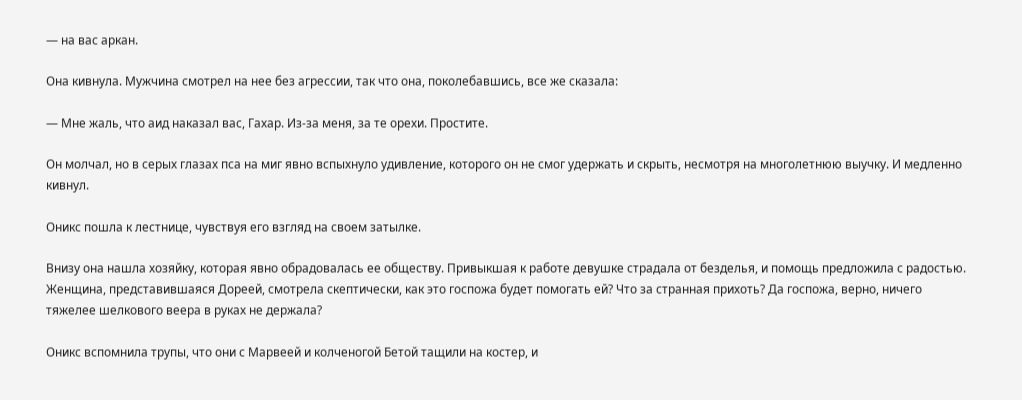— на вас аркан.

Она кивнула. Мужчина смотрел на нее без агрессии, так что она, поколебавшись, все же сказала:

— Мне жаль, что аид наказал вас, Гахар. Из-за меня, за те орехи. Простите.

Он молчал, но в серых глазах пса на миг явно вспыхнуло удивление, которого он не смог удержать и скрыть, несмотря на многолетнюю выучку. И медленно кивнул.

Оникс пошла к лестнице, чувствуя его взгляд на своем затылке.

Внизу она нашла хозяйку, которая явно обрадовалась ее обществу. Привыкшая к работе девушке страдала от безделья, и помощь предложила с радостью. Женщина, представившаяся Дореей, смотрела скептически, как это госпожа будет помогать ей? Что за странная прихоть? Да госпожа, верно, ничего тяжелее шелкового веера в руках не держала?

Оникс вспомнила трупы, что они с Марвеей и колченогой Бетой тащили на костер, и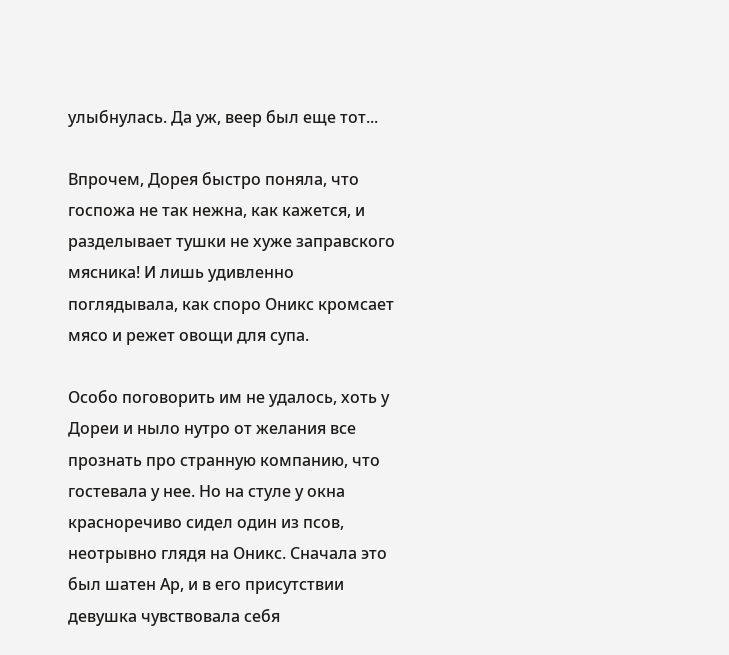улыбнулась. Да уж, веер был еще тот...

Впрочем, Дорея быстро поняла, что госпожа не так нежна, как кажется, и разделывает тушки не хуже заправского мясника! И лишь удивленно поглядывала, как споро Оникс кромсает мясо и режет овощи для супа.

Особо поговорить им не удалось, хоть у Дореи и ныло нутро от желания все прознать про странную компанию, что гостевала у нее. Но на стуле у окна красноречиво сидел один из псов, неотрывно глядя на Оникс. Сначала это был шатен Ар, и в его присутствии девушка чувствовала себя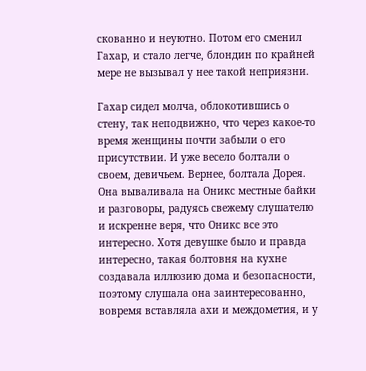скованно и неуютно. Потом его сменил Гахар, и стало легче, блондин по крайней мере не вызывал у нее такой неприязни.

Гахар сидел молча, облокотившись о стену, так неподвижно, что через какое-то время женщины почти забыли о его присутствии. И уже весело болтали о своем, девичьем. Вернее, болтала Дорея. Она вываливала на Оникс местные байки и разговоры, радуясь свежему слушателю и искренне веря, что Оникс все это интересно. Хотя девушке было и правда интересно, такая болтовня на кухне создавала иллюзию дома и безопасности, поэтому слушала она заинтересованно, вовремя вставляла ахи и междометия, и у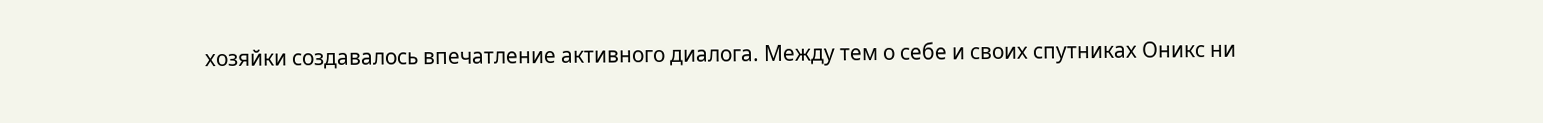хозяйки создавалось впечатление активного диалога. Между тем о себе и своих спутниках Оникс ни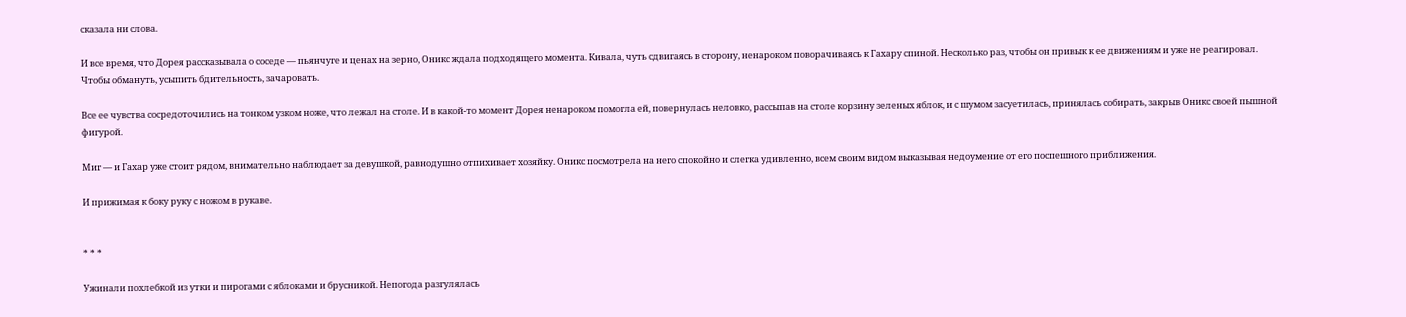сказала ни слова.

И все время, что Дорея рассказывала о соседе — пьянчуге и ценах на зерно, Оникс ждала подходящего момента. Кивала, чуть сдвигаясь в сторону, ненароком поворачиваясь к Гахару спиной. Несколько раз, чтобы он привык к ее движениям и уже не реагировал. Чтобы обмануть, усыпить бдительность, зачаровать.

Все ее чувства сосредоточились на тонком узком ноже, что лежал на столе. И в какой-то момент Дорея ненароком помогла ей, повернулась неловко, рассыпав на столе корзину зеленых яблок, и с шумом засуетилась, принялась собирать, закрыв Оникс своей пышной фигурой.

Миг — и Гахар уже стоит рядом, внимательно наблюдает за девушкой, равнодушно отпихивает хозяйку. Оникс посмотрела на него спокойно и слегка удивленно, всем своим видом выказывая недоумение от его поспешного приближения.

И прижимая к боку руку с ножом в рукаве.


* * *

Ужинали похлебкой из утки и пирогами с яблоками и брусникой. Непогода разгулялась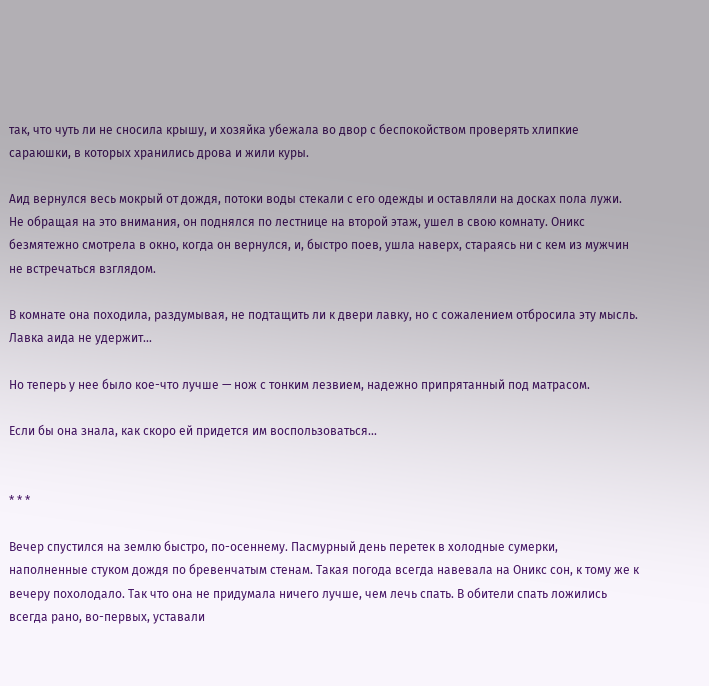так, что чуть ли не сносила крышу, и хозяйка убежала во двор с беспокойством проверять хлипкие сараюшки, в которых хранились дрова и жили куры.

Аид вернулся весь мокрый от дождя, потоки воды стекали с его одежды и оставляли на досках пола лужи. Не обращая на это внимания, он поднялся по лестнице на второй этаж, ушел в свою комнату. Оникс безмятежно смотрела в окно, когда он вернулся, и, быстро поев, ушла наверх, стараясь ни с кем из мужчин не встречаться взглядом.

В комнате она походила, раздумывая, не подтащить ли к двери лавку, но с сожалением отбросила эту мысль. Лавка аида не удержит...

Но теперь у нее было кое-что лучше — нож с тонким лезвием, надежно припрятанный под матрасом.

Если бы она знала, как скоро ей придется им воспользоваться...


* * *

Вечер спустился на землю быстро, по-осеннему. Пасмурный день перетек в холодные сумерки, наполненные стуком дождя по бревенчатым стенам. Такая погода всегда навевала на Оникс сон, к тому же к вечеру похолодало. Так что она не придумала ничего лучше, чем лечь спать. В обители спать ложились всегда рано, во-первых, уставали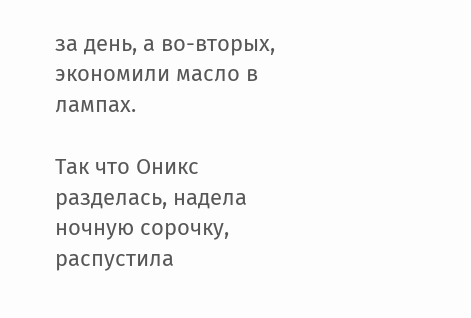за день, а во-вторых, экономили масло в лампах.

Так что Оникс разделась, надела ночную сорочку, распустила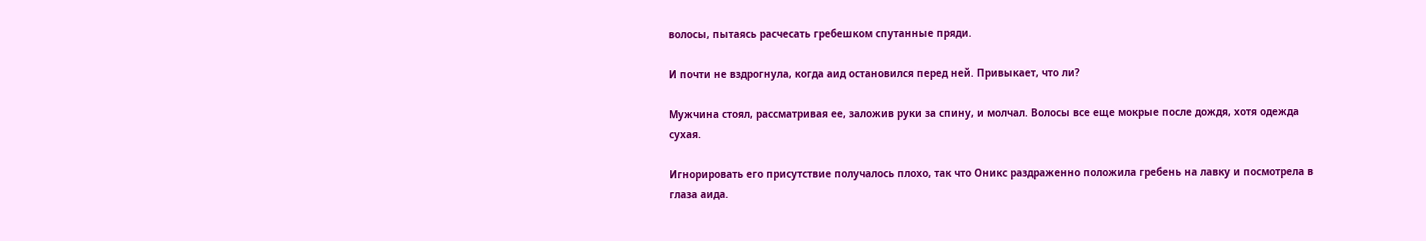волосы, пытаясь расчесать гребешком спутанные пряди.

И почти не вздрогнула, когда аид остановился перед ней. Привыкает, что ли?

Мужчина стоял, рассматривая ее, заложив руки за спину, и молчал. Волосы все еще мокрые после дождя, хотя одежда сухая.

Игнорировать его присутствие получалось плохо, так что Оникс раздраженно положила гребень на лавку и посмотрела в глаза аида.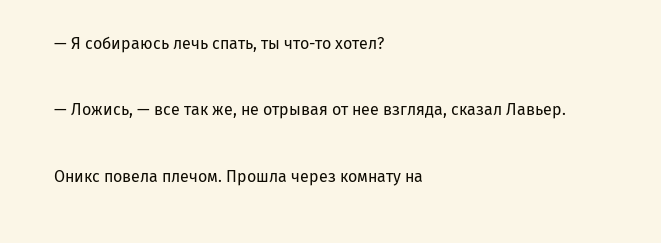— Я собираюсь лечь спать, ты что-то хотел?

— Ложись, — все так же, не отрывая от нее взгляда, сказал Лавьер.

Оникс повела плечом. Прошла через комнату на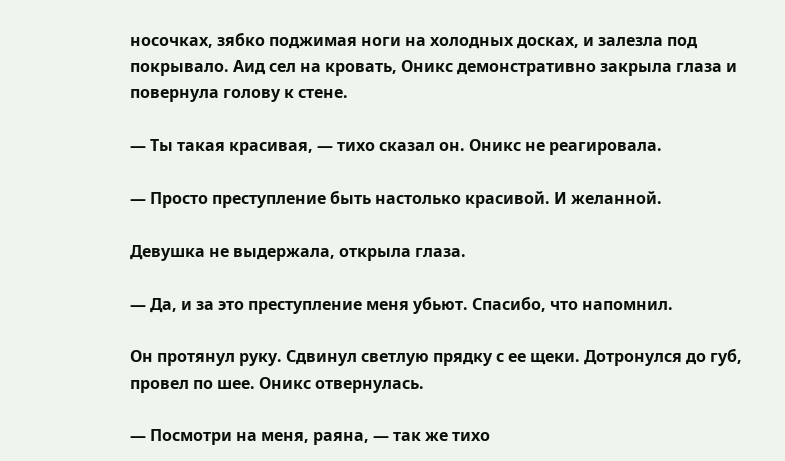носочках, зябко поджимая ноги на холодных досках, и залезла под покрывало. Аид сел на кровать, Оникс демонстративно закрыла глаза и повернула голову к стене.

— Ты такая красивая, — тихо сказал он. Оникс не реагировала.

— Просто преступление быть настолько красивой. И желанной.

Девушка не выдержала, открыла глаза.

— Да, и за это преступление меня убьют. Спасибо, что напомнил.

Он протянул руку. Сдвинул светлую прядку с ее щеки. Дотронулся до губ, провел по шее. Оникс отвернулась.

— Посмотри на меня, раяна, — так же тихо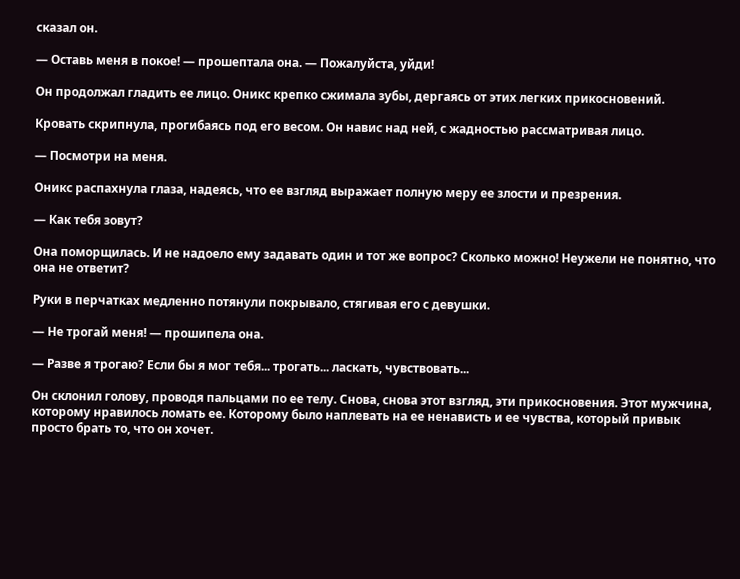сказал он.

— Оставь меня в покое! — прошептала она. — Пожалуйста, уйди!

Он продолжал гладить ее лицо. Оникс крепко сжимала зубы, дергаясь от этих легких прикосновений.

Кровать скрипнула, прогибаясь под его весом. Он навис над ней, с жадностью рассматривая лицо.

— Посмотри на меня.

Оникс распахнула глаза, надеясь, что ее взгляд выражает полную меру ее злости и презрения.

— Как тебя зовут?

Она поморщилась. И не надоело ему задавать один и тот же вопрос? Сколько можно! Неужели не понятно, что она не ответит?

Руки в перчатках медленно потянули покрывало, стягивая его с девушки.

— Не трогай меня! — прошипела она.

— Разве я трогаю? Если бы я мог тебя... трогать... ласкать, чувствовать...

Он склонил голову, проводя пальцами по ее телу. Снова, снова этот взгляд, эти прикосновения. Этот мужчина, которому нравилось ломать ее. Которому было наплевать на ее ненависть и ее чувства, который привык просто брать то, что он хочет.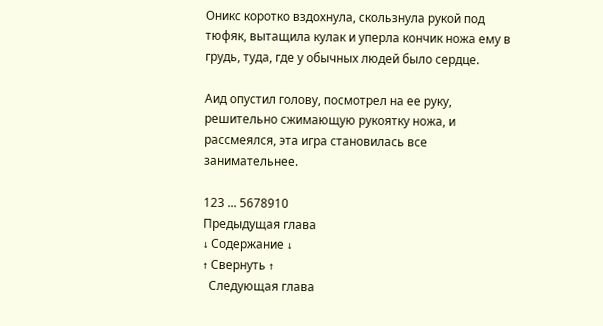Оникс коротко вздохнула, скользнула рукой под тюфяк, вытащила кулак и уперла кончик ножа ему в грудь, туда, где у обычных людей было сердце.

Аид опустил голову, посмотрел на ее руку, решительно сжимающую рукоятку ножа, и рассмеялся, эта игра становилась все занимательнее.

123 ... 5678910
Предыдущая глава
↓ Содержание ↓
↑ Свернуть ↑
  Следующая глава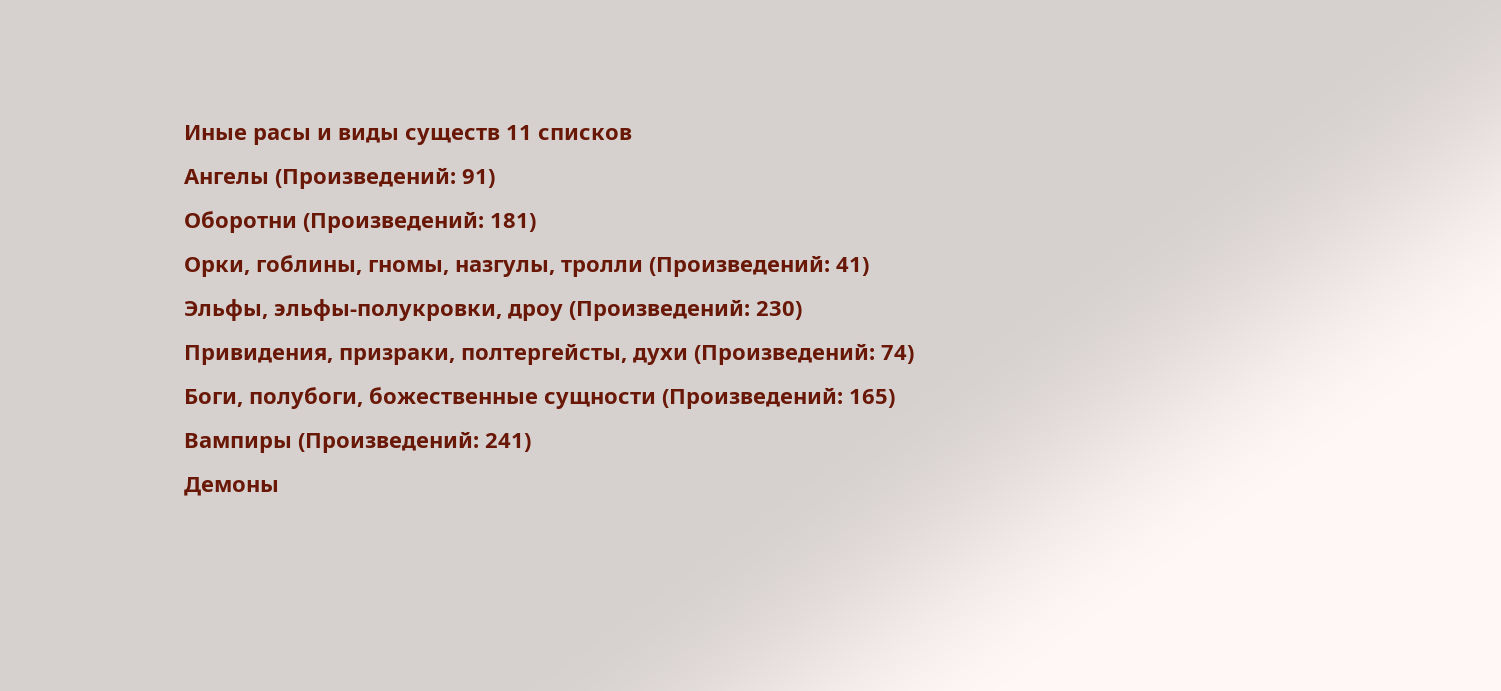Иные расы и виды существ 11 списков
Ангелы (Произведений: 91)
Оборотни (Произведений: 181)
Орки, гоблины, гномы, назгулы, тролли (Произведений: 41)
Эльфы, эльфы-полукровки, дроу (Произведений: 230)
Привидения, призраки, полтергейсты, духи (Произведений: 74)
Боги, полубоги, божественные сущности (Произведений: 165)
Вампиры (Произведений: 241)
Демоны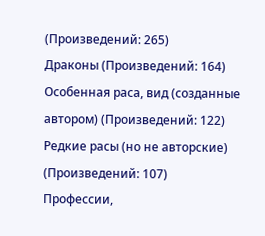(Произведений: 265)
Драконы (Произведений: 164)
Особенная раса, вид (созданные автором) (Произведений: 122)
Редкие расы (но не авторские) (Произведений: 107)
Профессии,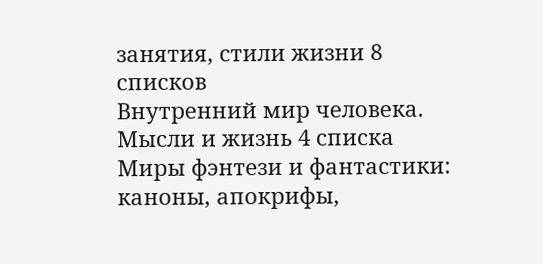занятия, стили жизни 8 списков
Внутренний мир человека. Мысли и жизнь 4 списка
Миры фэнтези и фантастики: каноны, апокрифы,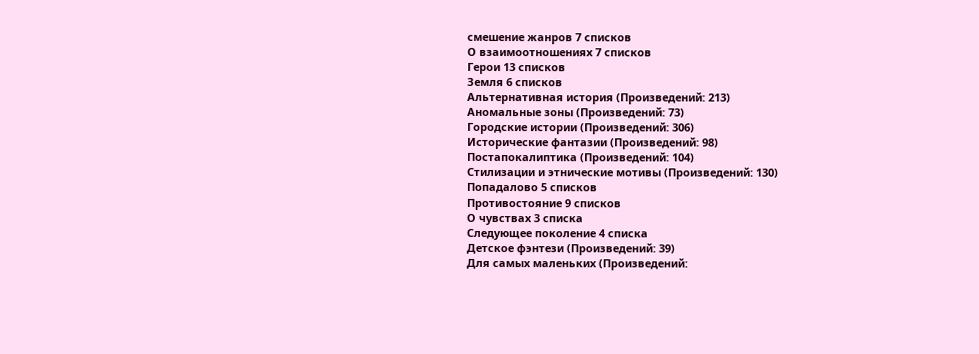смешение жанров 7 списков
О взаимоотношениях 7 списков
Герои 13 списков
Земля 6 списков
Альтернативная история (Произведений: 213)
Аномальные зоны (Произведений: 73)
Городские истории (Произведений: 306)
Исторические фантазии (Произведений: 98)
Постапокалиптика (Произведений: 104)
Стилизации и этнические мотивы (Произведений: 130)
Попадалово 5 списков
Противостояние 9 списков
О чувствах 3 списка
Следующее поколение 4 списка
Детское фэнтези (Произведений: 39)
Для самых маленьких (Произведений: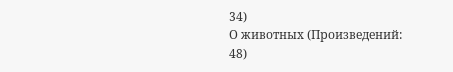34)
О животных (Произведений: 48)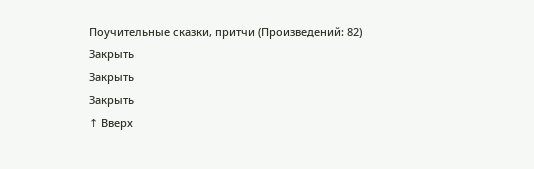Поучительные сказки, притчи (Произведений: 82)
Закрыть
Закрыть
Закрыть
↑ Вверх